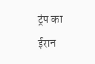ट्रंप का ईरान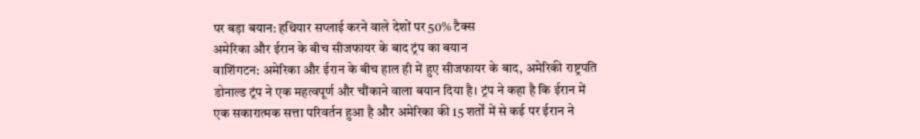पर बड़ा बयान: हथियार सप्लाई करने वाले देशों पर 50% टैक्स
अमेरिका और ईरान के बीच सीजफायर के बाद ट्रंप का बयान
वाशिंगटन: अमेरिका और ईरान के बीच हाल ही में हुए सीजफायर के बाद, अमेरिकी राष्ट्रपति डोनाल्ड ट्रंप ने एक महत्वपूर्ण और चौंकाने वाला बयान दिया है। ट्रंप ने कहा है कि ईरान में एक सकारात्मक सत्ता परिवर्तन हुआ है और अमेरिका की 15 शर्तों में से कई पर ईरान ने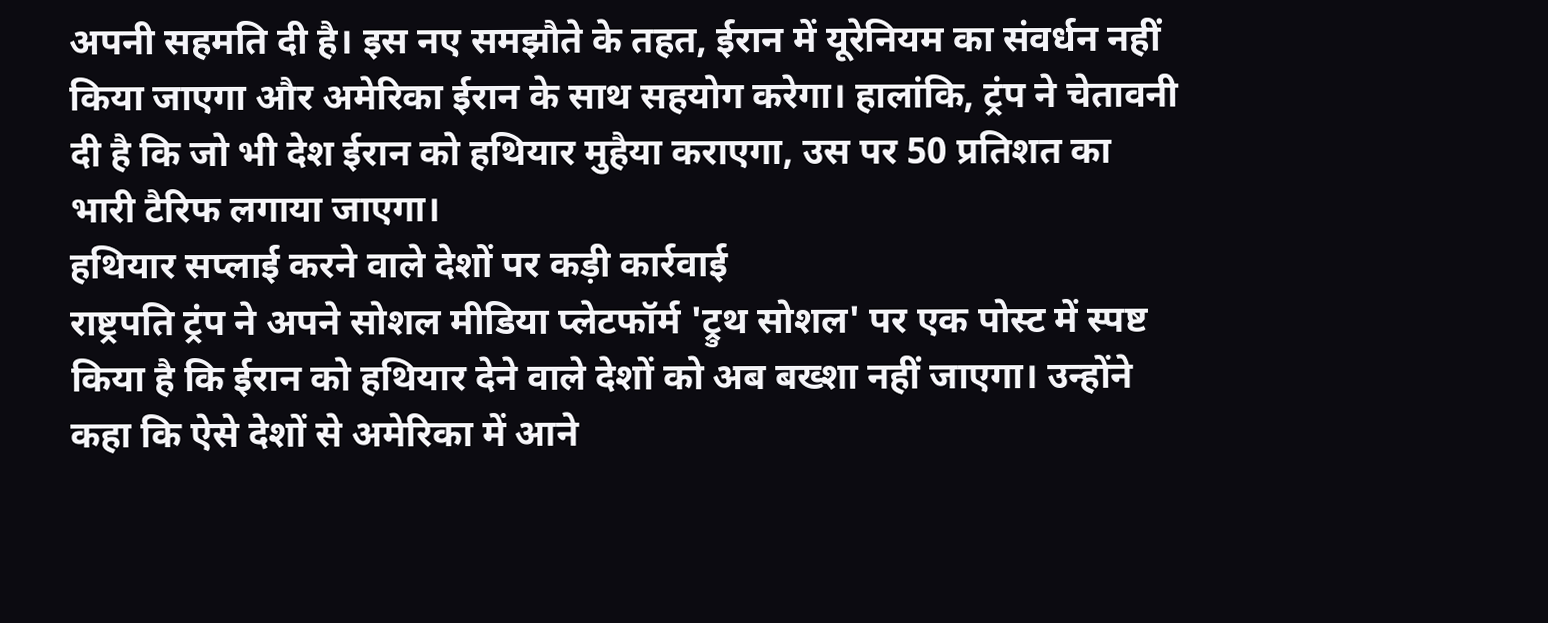अपनी सहमति दी है। इस नए समझौते के तहत, ईरान में यूरेनियम का संवर्धन नहीं किया जाएगा और अमेरिका ईरान के साथ सहयोग करेगा। हालांकि, ट्रंप ने चेतावनी दी है कि जो भी देश ईरान को हथियार मुहैया कराएगा, उस पर 50 प्रतिशत का भारी टैरिफ लगाया जाएगा।
हथियार सप्लाई करने वाले देशों पर कड़ी कार्रवाई
राष्ट्रपति ट्रंप ने अपने सोशल मीडिया प्लेटफॉर्म 'ट्रुथ सोशल' पर एक पोस्ट में स्पष्ट किया है कि ईरान को हथियार देने वाले देशों को अब बख्शा नहीं जाएगा। उन्होंने कहा कि ऐसे देशों से अमेरिका में आने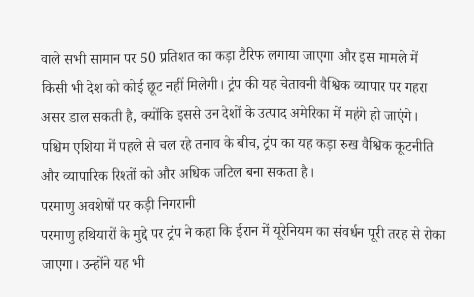वाले सभी सामान पर 50 प्रतिशत का कड़ा टैरिफ लगाया जाएगा और इस मामले में किसी भी देश को कोई छूट नहीं मिलेगी। ट्रंप की यह चेतावनी वैश्विक व्यापार पर गहरा असर डाल सकती है, क्योंकि इससे उन देशों के उत्पाद अमेरिका में महंगे हो जाएंगे। पश्चिम एशिया में पहले से चल रहे तनाव के बीच, ट्रंप का यह कड़ा रुख वैश्विक कूटनीति और व्यापारिक रिश्तों को और अधिक जटिल बना सकता है।
परमाणु अवशेषों पर कड़ी निगरानी
परमाणु हथियारों के मुद्दे पर ट्रंप ने कहा कि ईरान में यूरेनियम का संवर्धन पूरी तरह से रोका जाएगा। उन्होंने यह भी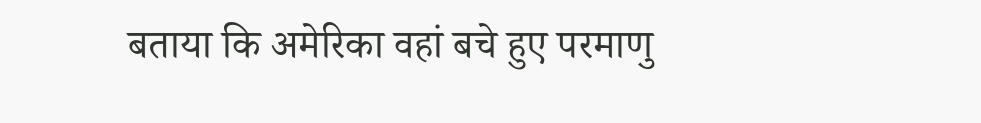बताया कि अमेरिका वहां बचे हुए परमाणु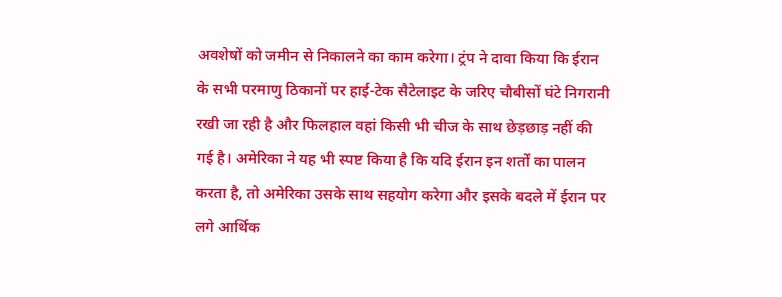अवशेषों को जमीन से निकालने का काम करेगा। ट्रंप ने दावा किया कि ईरान के सभी परमाणु ठिकानों पर हाई-टेक सैटेलाइट के जरिए चौबीसों घंटे निगरानी रखी जा रही है और फिलहाल वहां किसी भी चीज के साथ छेड़छाड़ नहीं की गई है। अमेरिका ने यह भी स्पष्ट किया है कि यदि ईरान इन शर्तों का पालन करता है, तो अमेरिका उसके साथ सहयोग करेगा और इसके बदले में ईरान पर लगे आर्थिक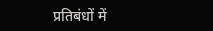प्रतिबंधों में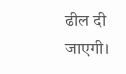ढील दी जाएगी।